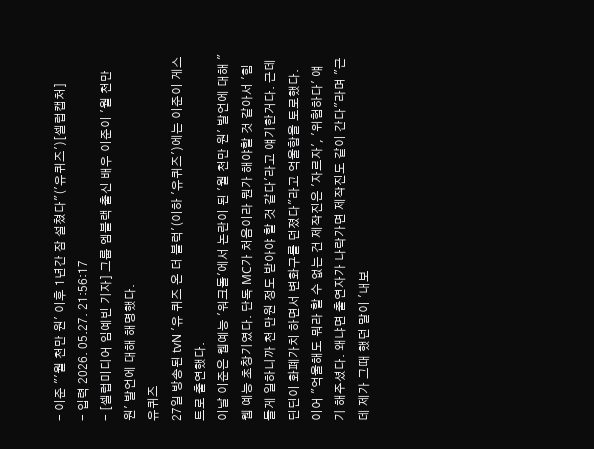- 이준 "'월 천만 원' 이후 1년간 잠 설쳤다"('유퀴즈')[셀럽캡처]
- 입력 2026. 05.27. 21:56:17
- [셀럽미디어 임예빈 기자] 그룹 엠블랙 출신 배우 이준이 '월 천만 원' 발언에 대해 해명했다.
유퀴즈
27일 방송된 tvN '유 퀴즈 온 더 블럭'(이하 '유퀴즈')에는 이준이 게스트로 출연했다.
이날 이준은 웹예능 '워크돌'에서 논란이 된 '월 천만 원' 발언에 대해 "웹 예능 초창기였다. 단독 MC가 처음이라 뭔가 해야할 것 같아서 '힘들게 일하니까 천 만원 정도 받아야 할 것 같다'라고 얘기한거다. 근데 딘딘이 화폐가치 하면서 변화구를 던졌다"라고 억울함을 토로했다.
이어 "억울해도 뭐라 할 수 없는 건 제작진은 '자르자', '위험하다' 얘기 해주셨다. 왜냐면 출연자가 나락가면 제작진도 같이 간다"라며 "근데 제가 그때 했던 말이 '내보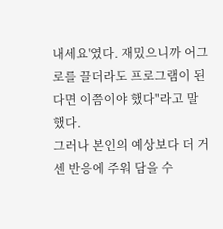내세요'였다. 재밌으니까 어그로를 끌더라도 프로그램이 된다면 이쯤이야 했다"라고 말했다.
그러나 본인의 예상보다 더 거센 반응에 주워 담을 수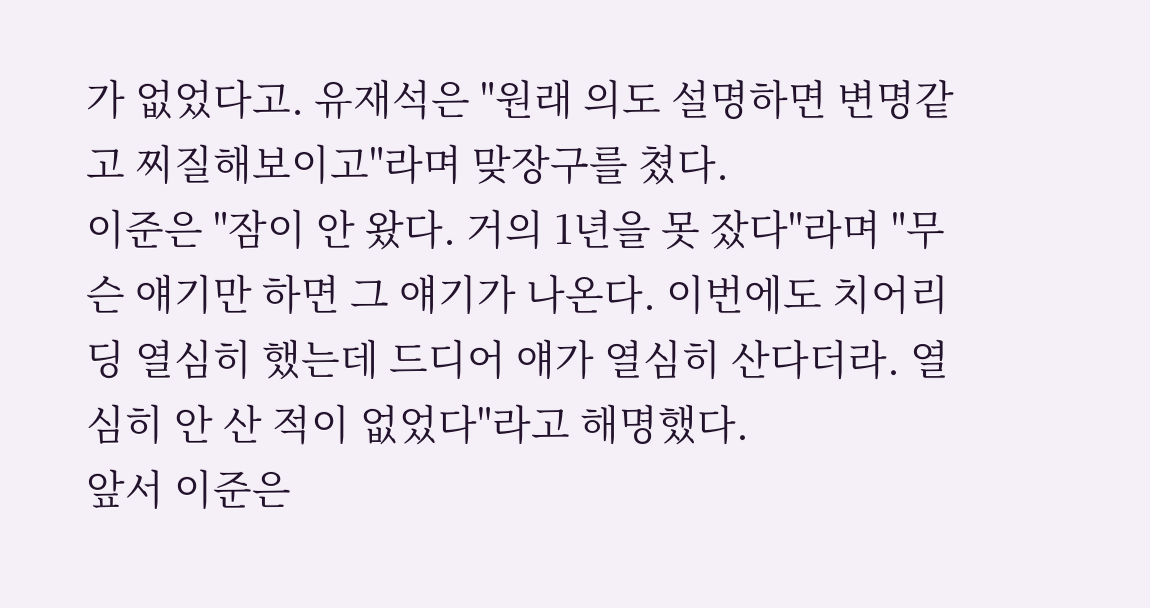가 없었다고. 유재석은 "원래 의도 설명하면 변명같고 찌질해보이고"라며 맞장구를 쳤다.
이준은 "잠이 안 왔다. 거의 1년을 못 잤다"라며 "무슨 얘기만 하면 그 얘기가 나온다. 이번에도 치어리딩 열심히 했는데 드디어 얘가 열심히 산다더라. 열심히 안 산 적이 없었다"라고 해명했다.
앞서 이준은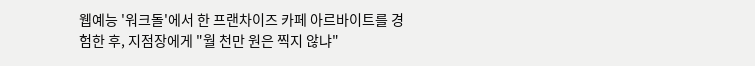웹예능 '워크돌'에서 한 프랜차이즈 카페 아르바이트를 경험한 후, 지점장에게 "월 천만 원은 찍지 않냐"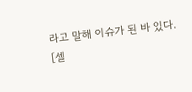라고 말해 이슈가 된 바 있다.
[셀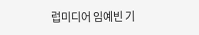럽미디어 임예빈 기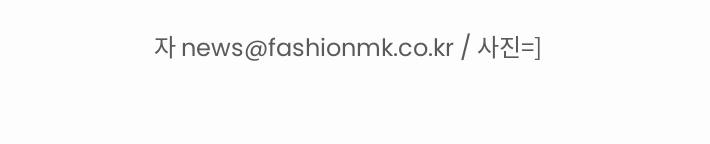자 news@fashionmk.co.kr / 사진=]